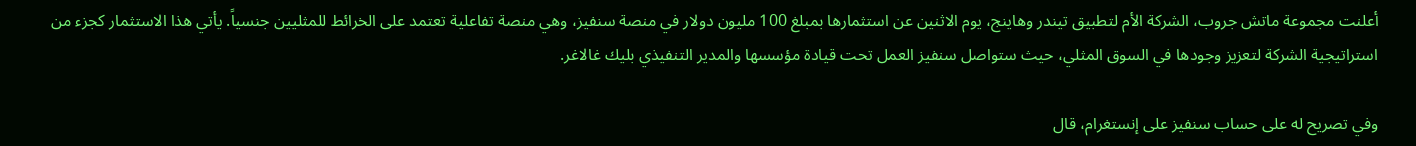أعلنت مجموعة ماتش جروب، الشركة الأم لتطبيق تيندر وهاينج، يوم الاثنين عن استثمارها بمبلغ 100 مليون دولار في منصة سنفيز، وهي منصة تفاعلية تعتمد على الخرائط للمثليين جنسياً. يأتي هذا الاستثمار كجزء من استراتيجية الشركة لتعزيز وجودها في السوق المثلي، حيث ستواصل سنفيز العمل تحت قيادة مؤسسها والمدير التنفيذي بليك غالاغر.

وفي تصريح له على حساب سنفيز على إنستغرام، قال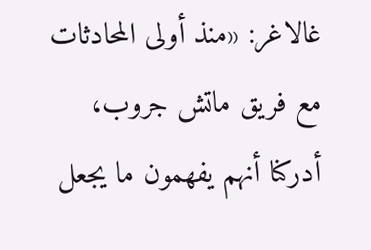غالاغر: «منذ أولى المحادثات مع فريق ماتش جروب، أدركنا أنهم يفهمون ما يجعل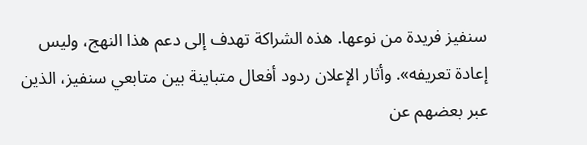سنفيز فريدة من نوعها. هذه الشراكة تهدف إلى دعم هذا النهج، وليس إعادة تعريفه». وأثار الإعلان ردود أفعال متباينة بين متابعي سنفيز، الذين عبر بعضهم عن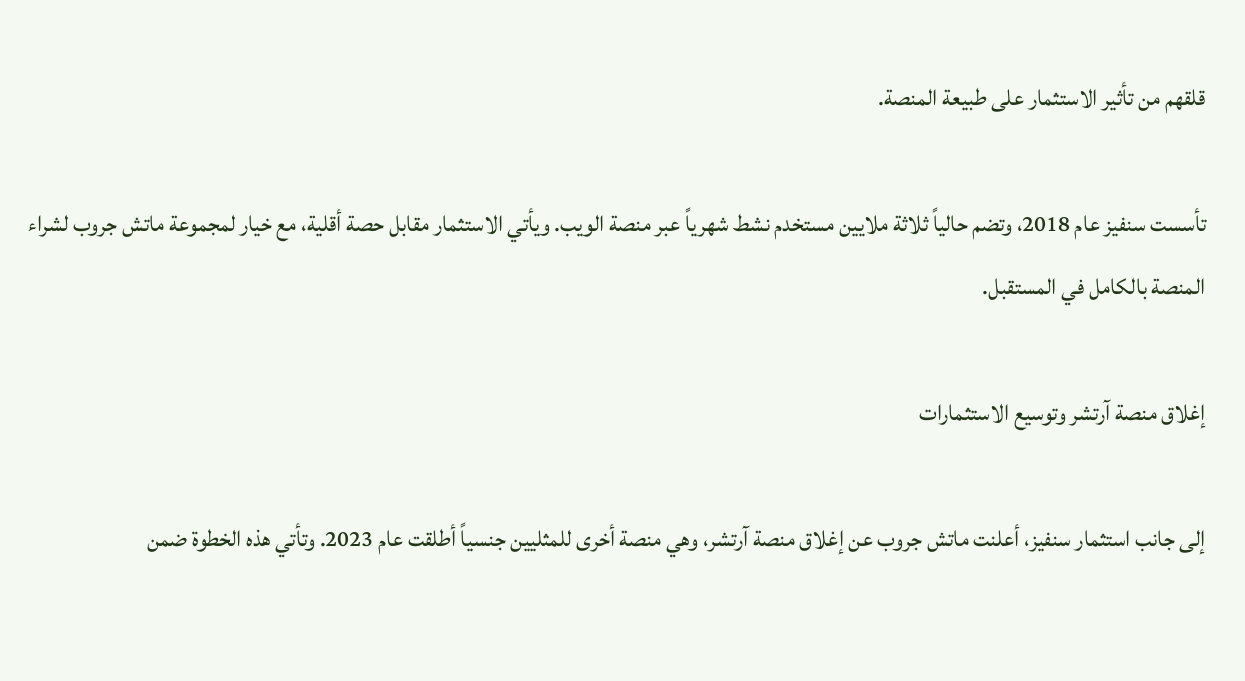قلقهم من تأثير الاستثمار على طبيعة المنصة.

تأسست سنفيز عام 2018، وتضم حالياً ثلاثة ملايين مستخدم نشط شهرياً عبر منصة الويب. ويأتي الاستثمار مقابل حصة أقلية، مع خيار لمجموعة ماتش جروب لشراء المنصة بالكامل في المستقبل.

إغلاق منصة آرتشر وتوسيع الاستثمارات

إلى جانب استثمار سنفيز، أعلنت ماتش جروب عن إغلاق منصة آرتشر، وهي منصة أخرى للمثليين جنسياً أطلقت عام 2023. وتأتي هذه الخطوة ضمن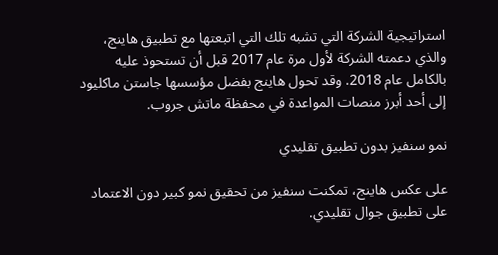استراتيجية الشركة التي تشبه تلك التي اتبعتها مع تطبيق هاينج، والذي دعمته الشركة لأول مرة عام 2017 قبل أن تستحوذ عليه بالكامل عام 2018. وقد تحول هاينج بفضل مؤسسها جاستن ماكليود إلى أحد أبرز منصات المواعدة في محفظة ماتش جروب.

نمو سنفيز بدون تطبيق تقليدي

على عكس هاينج، تمكنت سنفيز من تحقيق نمو كبير دون الاعتماد على تطبيق جوال تقليدي.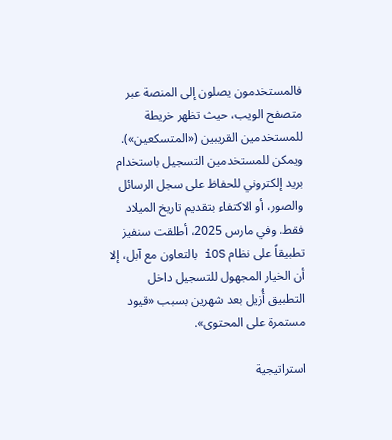فالمستخدمون يصلون إلى المنصة عبر متصفح الويب، حيث تظهر خريطة للمستخدمين القريبين («المتسكعين»). ويمكن للمستخدمين التسجيل باستخدام بريد إلكتروني للحفاظ على سجل الرسائل والصور، أو الاكتفاء بتقديم تاريخ الميلاد فقط. وفي مارس 2025، أطلقت سنفيز تطبيقاً على نظام iOS بالتعاون مع آبل، إلا أن الخيار المجهول للتسجيل داخل التطبيق أُزيل بعد شهرين بسبب «قيود مستمرة على المحتوى».

استراتيجية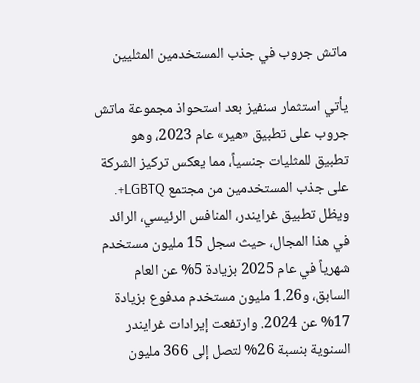ماتش جروب في جذب المستخدمين المثليين

يأتي استثمار سنفيز بعد استحواذ مجموعة ماتش جروب على تطبيق «هير» عام 2023، وهو تطبيق للمثليات جنسياً، مما يعكس تركيز الشركة على جذب المستخدمين من مجتمع LGBTQ+. ويظل تطبيق غرايندر، المنافس الرئيسي، الرائد في هذا المجال، حيث سجل 15 مليون مستخدم شهرياً في عام 2025 بزيادة 5% عن العام السابق، و1.26 مليون مستخدم مدفوع بزيادة 17% عن 2024. وارتفعت إيرادات غرايندر السنوية بنسبة 26% لتصل إلى 366 مليون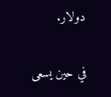دولار.

في حين يسعى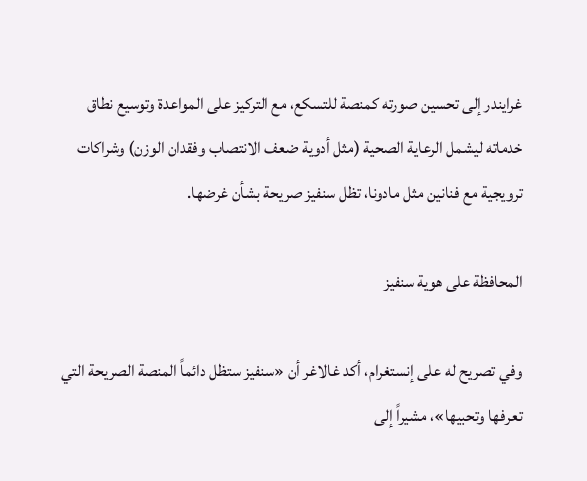غرايندر إلى تحسين صورته كمنصة للتسكع، مع التركيز على المواعدة وتوسيع نطاق خدماته ليشمل الرعاية الصحية (مثل أدوية ضعف الانتصاب وفقدان الوزن) وشراكات ترويجية مع فنانين مثل مادونا، تظل سنفيز صريحة بشأن غرضها.

المحافظة على هوية سنفيز

وفي تصريح له على إنستغرام، أكد غالاغر أن «سنفيز ستظل دائماً المنصة الصريحة التي تعرفها وتحبيها»، مشيراً إلى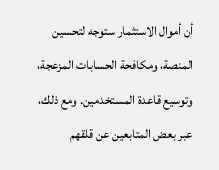أن أموال الاستثمار ستوجه لتحسين المنصة، ومكافحة الحسابات المزعجة، وتوسيع قاعدة المستخدمين. ومع ذلك، عبر بعض المتابعين عن قلقهم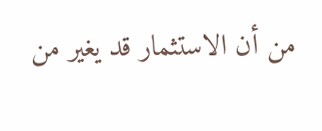من أن الاستثمار قد يغير من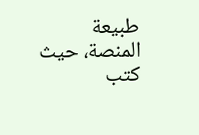طبيعة المنصة، حيث كتب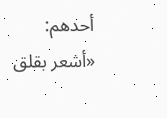أحدهم: «أشعر بقلق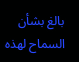بالغ بشأن السماح لهذه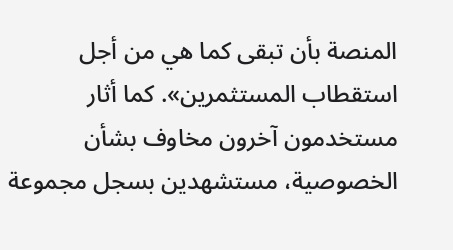المنصة بأن تبقى كما هي من أجل استقطاب المستثمرين». كما أثار مستخدمون آخرون مخاوف بشأن الخصوصية، مستشهدين بسجل مجموعة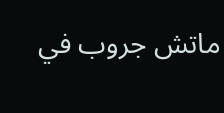ماتش جروب في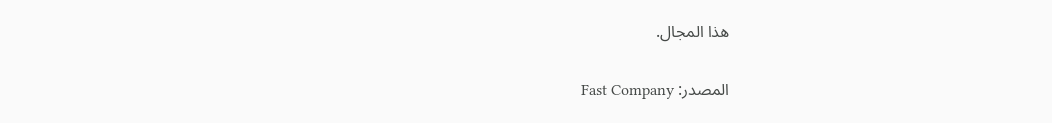هذا المجال.

المصدر: Fast Company